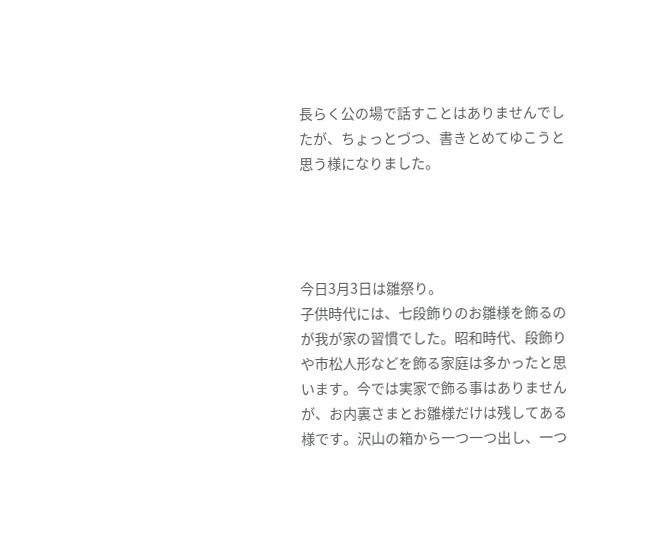長らく公の場で話すことはありませんでしたが、ちょっとづつ、書きとめてゆこうと思う様になりました。




今日3月3日は雛祭り。
子供時代には、七段飾りのお雛様を飾るのが我が家の習慣でした。昭和時代、段飾りや市松人形などを飾る家庭は多かったと思います。今では実家で飾る事はありませんが、お内裏さまとお雛様だけは残してある様です。沢山の箱から一つ一つ出し、一つ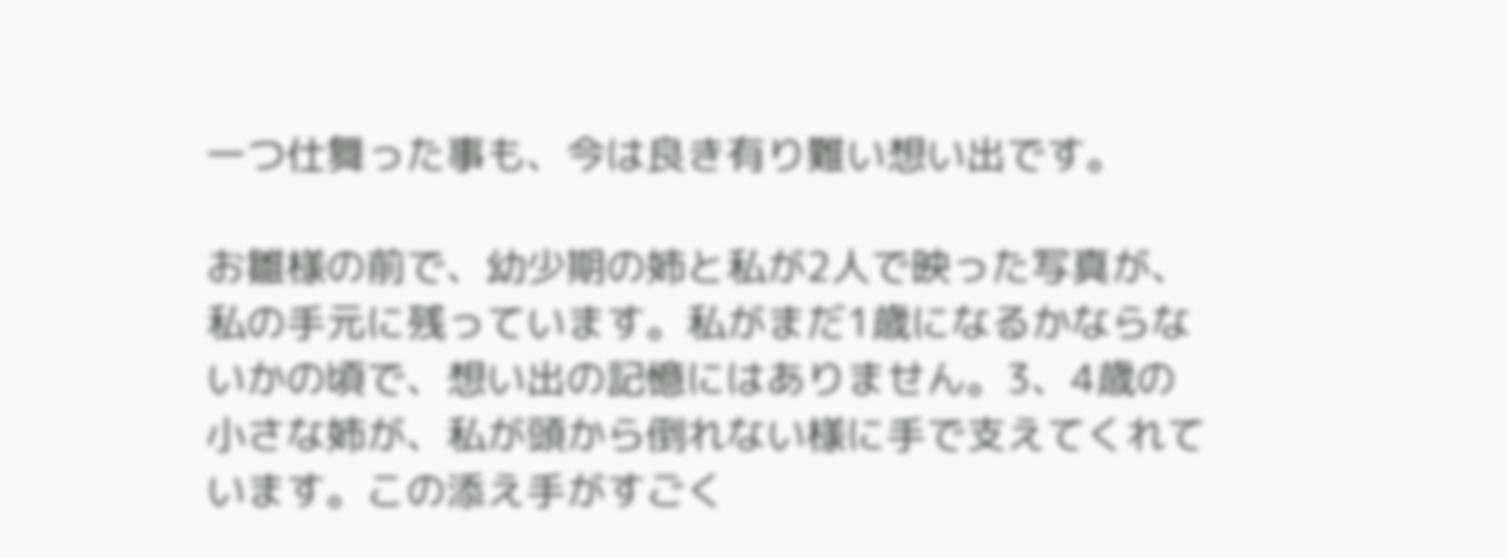一つ仕舞った事も、今は良き有り難い想い出です。

お雛様の前で、幼少期の姉と私が2人で映った写真が、私の手元に残っています。私がまだ1歳になるかならないかの頃で、想い出の記憶にはありません。3、4歳の小さな姉が、私が頭から倒れない様に手で支えてくれています。この添え手がすごく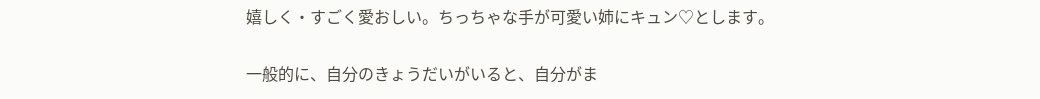嬉しく・すごく愛おしい。ちっちゃな手が可愛い姉にキュン♡とします。

一般的に、自分のきょうだいがいると、自分がま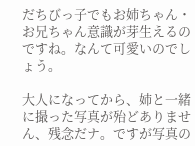だちびっ子でもお姉ちゃん・お兄ちゃん意識が芽生えるのですね。なんて可愛いのでしょう。

大人になってから、姉と一緒に撮った写真が殆どありません、残念だナ。ですが写真の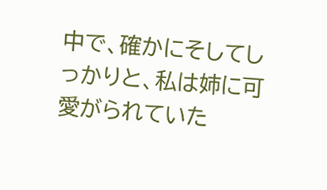中で、確かにそしてしっかりと、私は姉に可愛がられていた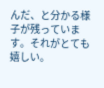んだ、と分かる様子が残っています。それがとても嬉しい。